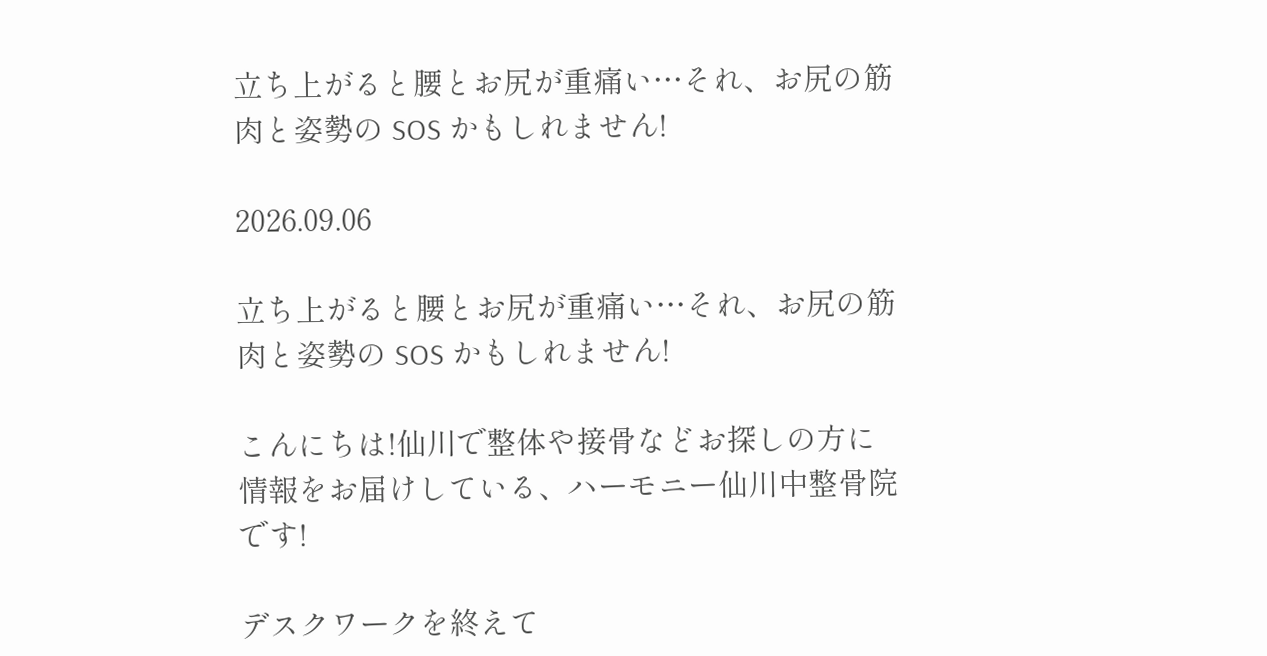立ち上がると腰とお尻が重痛い…それ、お尻の筋肉と姿勢の SOS かもしれません!

2026.09.06

立ち上がると腰とお尻が重痛い…それ、お尻の筋肉と姿勢の SOS かもしれません!

こんにちは!仙川で整体や接骨などお探しの方に情報をお届けしている、ハーモニー仙川中整骨院です!

デスクワークを終えて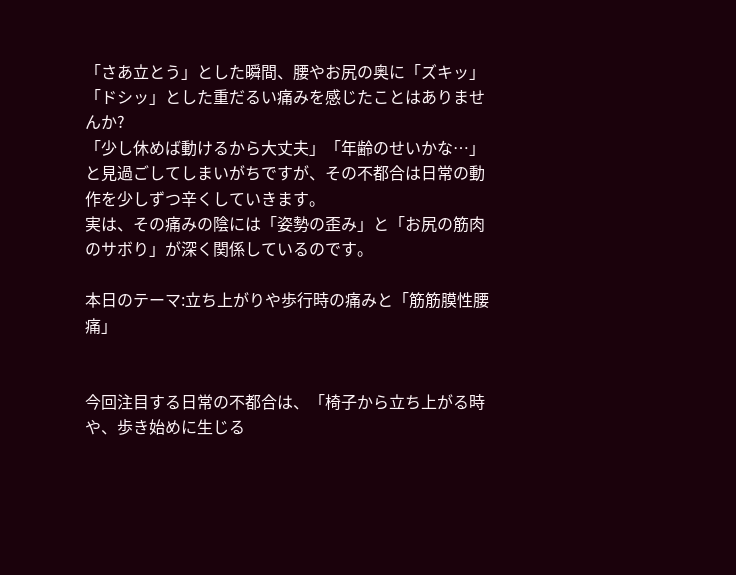「さあ立とう」とした瞬間、腰やお尻の奥に「ズキッ」「ドシッ」とした重だるい痛みを感じたことはありませんか?
「少し休めば動けるから大丈夫」「年齢のせいかな…」と見過ごしてしまいがちですが、その不都合は日常の動作を少しずつ辛くしていきます。
実は、その痛みの陰には「姿勢の歪み」と「お尻の筋肉のサボり」が深く関係しているのです。

本日のテーマ:立ち上がりや歩行時の痛みと「筋筋膜性腰痛」


今回注目する日常の不都合は、「椅子から立ち上がる時や、歩き始めに生じる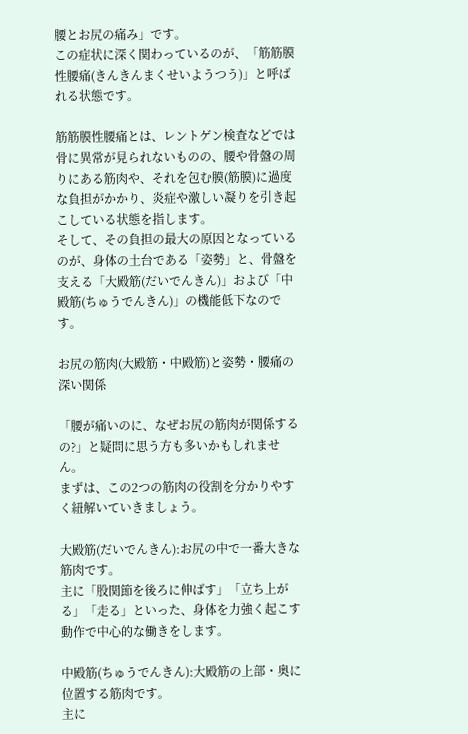腰とお尻の痛み」です。
この症状に深く関わっているのが、「筋筋膜性腰痛(きんきんまくせいようつう)」と呼ばれる状態です。

筋筋膜性腰痛とは、レントゲン検査などでは骨に異常が見られないものの、腰や骨盤の周りにある筋肉や、それを包む膜(筋膜)に過度な負担がかかり、炎症や激しい凝りを引き起こしている状態を指します。
そして、その負担の最大の原因となっているのが、身体の土台である「姿勢」と、骨盤を支える「大殿筋(だいでんきん)」および「中殿筋(ちゅうでんきん)」の機能低下なのです。

お尻の筋肉(大殿筋・中殿筋)と姿勢・腰痛の深い関係

「腰が痛いのに、なぜお尻の筋肉が関係するの?」と疑問に思う方も多いかもしれません。
まずは、この2つの筋肉の役割を分かりやすく紐解いていきましょう。

大殿筋(だいでんきん):お尻の中で一番大きな筋肉です。
主に「股関節を後ろに伸ばす」「立ち上がる」「走る」といった、身体を力強く起こす動作で中心的な働きをします。

中殿筋(ちゅうでんきん):大殿筋の上部・奥に位置する筋肉です。
主に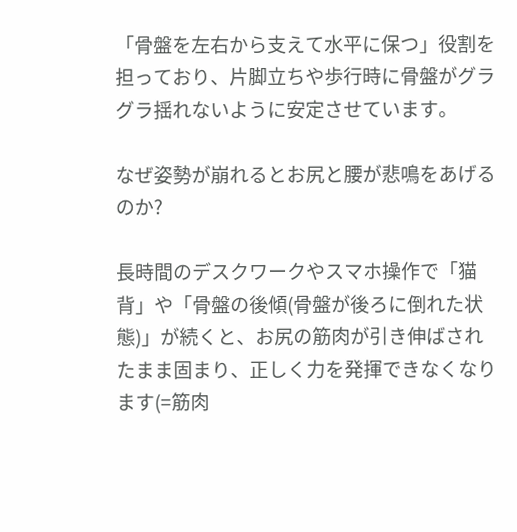「骨盤を左右から支えて水平に保つ」役割を担っており、片脚立ちや歩行時に骨盤がグラグラ揺れないように安定させています。

なぜ姿勢が崩れるとお尻と腰が悲鳴をあげるのか?

長時間のデスクワークやスマホ操作で「猫背」や「骨盤の後傾(骨盤が後ろに倒れた状態)」が続くと、お尻の筋肉が引き伸ばされたまま固まり、正しく力を発揮できなくなります(=筋肉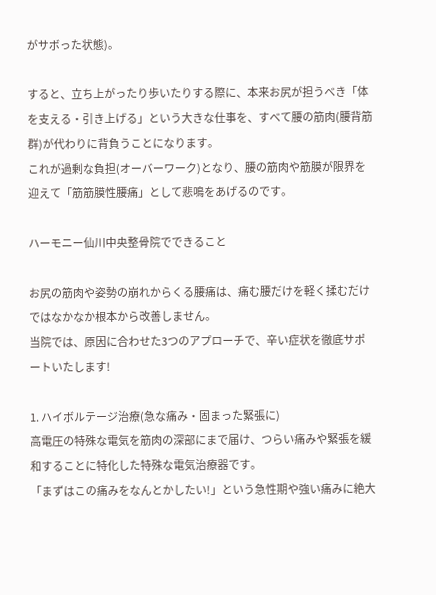がサボった状態)。

すると、立ち上がったり歩いたりする際に、本来お尻が担うべき「体を支える・引き上げる」という大きな仕事を、すべて腰の筋肉(腰背筋群)が代わりに背負うことになります。
これが過剰な負担(オーバーワーク)となり、腰の筋肉や筋膜が限界を迎えて「筋筋膜性腰痛」として悲鳴をあげるのです。

ハーモニー仙川中央整骨院でできること

お尻の筋肉や姿勢の崩れからくる腰痛は、痛む腰だけを軽く揉むだけではなかなか根本から改善しません。
当院では、原因に合わせた3つのアプローチで、辛い症状を徹底サポートいたします!

1. ハイボルテージ治療(急な痛み・固まった緊張に)
高電圧の特殊な電気を筋肉の深部にまで届け、つらい痛みや緊張を緩和することに特化した特殊な電気治療器です。
「まずはこの痛みをなんとかしたい!」という急性期や強い痛みに絶大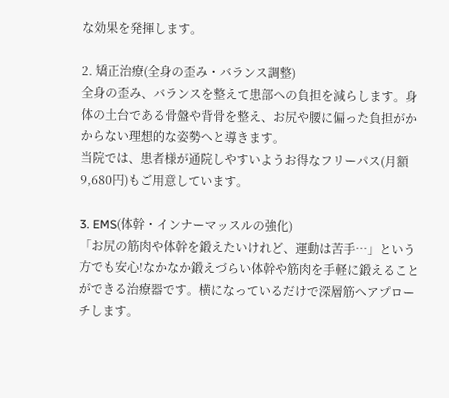な効果を発揮します。

2. 矯正治療(全身の歪み・バランス調整)
全身の歪み、バランスを整えて患部への負担を減らします。身体の土台である骨盤や背骨を整え、お尻や腰に偏った負担がかからない理想的な姿勢へと導きます。
当院では、患者様が通院しやすいようお得なフリーパス(月額 9,680円)もご用意しています。

3. EMS(体幹・インナーマッスルの強化)
「お尻の筋肉や体幹を鍛えたいけれど、運動は苦手…」という方でも安心!なかなか鍛えづらい体幹や筋肉を手軽に鍛えることができる治療器です。横になっているだけで深層筋へアプローチします。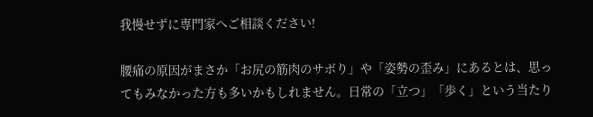我慢せずに専門家へご相談ください!

腰痛の原因がまさか「お尻の筋肉のサボり」や「姿勢の歪み」にあるとは、思ってもみなかった方も多いかもしれません。日常の「立つ」「歩く」という当たり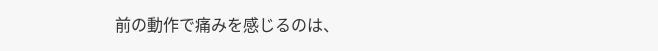前の動作で痛みを感じるのは、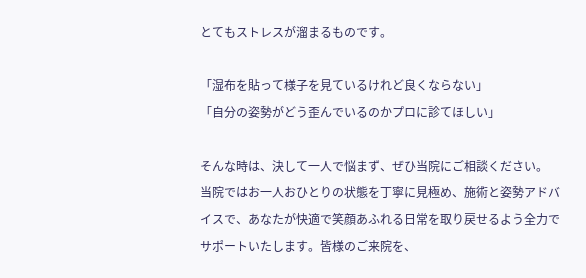とてもストレスが溜まるものです。

「湿布を貼って様子を見ているけれど良くならない」
「自分の姿勢がどう歪んでいるのかプロに診てほしい」

そんな時は、決して一人で悩まず、ぜひ当院にご相談ください。
当院ではお一人おひとりの状態を丁寧に見極め、施術と姿勢アドバイスで、あなたが快適で笑顔あふれる日常を取り戻せるよう全力でサポートいたします。皆様のご来院を、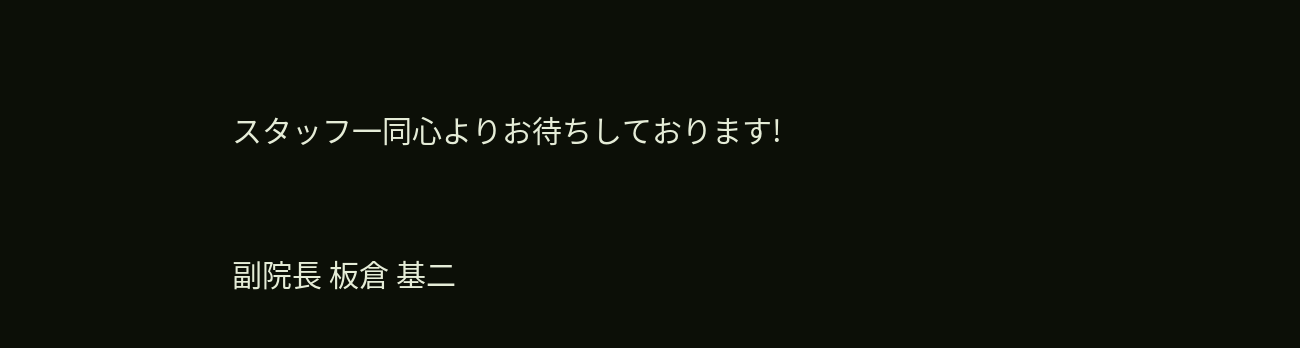スタッフ一同心よりお待ちしております!



副院長 板倉 基二